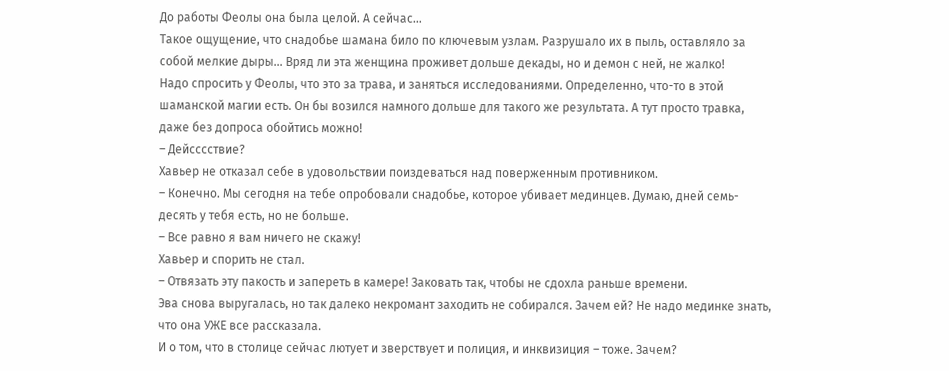До работы Феолы она была целой. А сейчас…
Такое ощущение, что снадобье шамана било по ключевым узлам. Разрушало их в пыль, оставляло за собой мелкие дыры… Вряд ли эта женщина проживет дольше декады, но и демон с ней, не жалко!
Надо спросить у Феолы, что это за трава, и заняться исследованиями. Определенно, что-то в этой шаманской магии есть. Он бы возился намного дольше для такого же результата. А тут просто травка, даже без допроса обойтись можно!
– Дейсссствие?
Хавьер не отказал себе в удовольствии поиздеваться над поверженным противником.
– Конечно. Мы сегодня на тебе опробовали снадобье, которое убивает мединцев. Думаю, дней семь-десять у тебя есть, но не больше.
– Все равно я вам ничего не скажу!
Хавьер и спорить не стал.
– Отвязать эту пакость и запереть в камере! Заковать так, чтобы не сдохла раньше времени.
Эва снова выругалась, но так далеко некромант заходить не собирался. Зачем ей? Не надо мединке знать, что она УЖЕ все рассказала.
И о том, что в столице сейчас лютует и зверствует и полиция, и инквизиция – тоже. Зачем?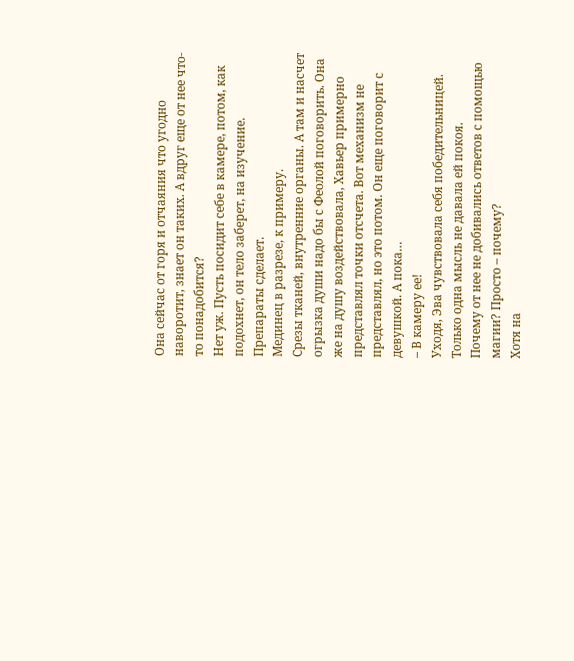Она сейчас от горя и отчаяния что угодно наворотит, знает он таких. А вдруг еще от нее что-то понадобится?
Нет уж. Пусть посидит себе в камере, потом, как подохнет, он тело заберет, на изучение. Препараты сделает.
Мединец в разрезе, к примеру.
Срезы тканей, внутренние органы. А там и насчет огрызка души надо бы с Феолой поговорить. Она же на душу воздействовала, Хавьер примерно представлял точки отсчета. Вот механизм не представлял, но это потом. Он еще поговорит с девушкой. А пока…
– В камеру ее!
Уходя, Эва чувствовала себя победительницей. Только одна мысль не давала ей покоя.
Почему от нее не добивались ответов с помощью магии? Просто – почему?
Хотя на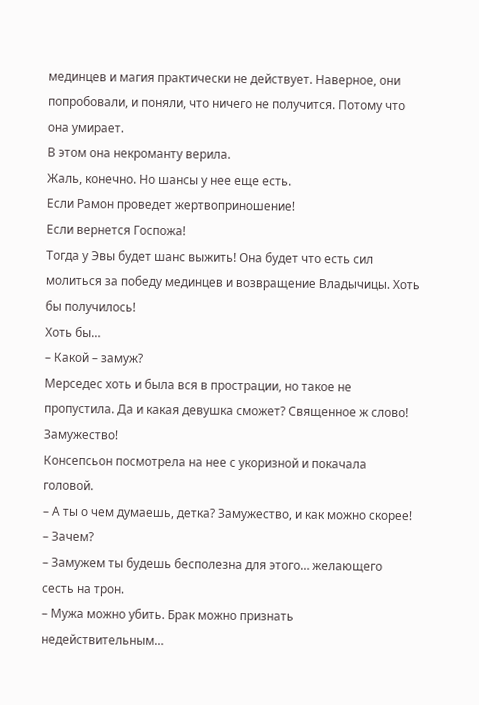мединцев и магия практически не действует. Наверное, они попробовали, и поняли, что ничего не получится. Потому что она умирает.
В этом она некроманту верила.
Жаль, конечно. Но шансы у нее еще есть.
Если Рамон проведет жертвоприношение!
Если вернется Госпожа!
Тогда у Эвы будет шанс выжить! Она будет что есть сил молиться за победу мединцев и возвращение Владычицы. Хоть бы получилось!
Хоть бы…
– Какой – замуж?
Мерседес хоть и была вся в прострации, но такое не пропустила. Да и какая девушка сможет? Священное ж слово!
Замужество!
Консепсьон посмотрела на нее с укоризной и покачала головой.
– А ты о чем думаешь, детка? Замужество, и как можно скорее!
– Зачем?
– Замужем ты будешь бесполезна для этого… желающего сесть на трон.
– Мужа можно убить. Брак можно признать недействительным…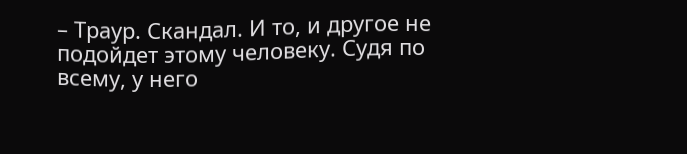– Траур. Скандал. И то, и другое не подойдет этому человеку. Судя по всему, у него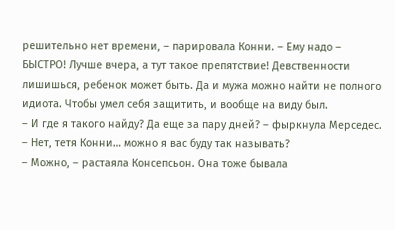решительно нет времени, – парировала Конни. – Ему надо – БЫСТРО! Лучше вчера, а тут такое препятствие! Девственности лишишься, ребенок может быть. Да и мужа можно найти не полного идиота. Чтобы умел себя защитить, и вообще на виду был.
– И где я такого найду? Да еще за пару дней? – фыркнула Мерседес. – Нет, тетя Конни… можно я вас буду так называть?
– Можно, – растаяла Консепсьон. Она тоже бывала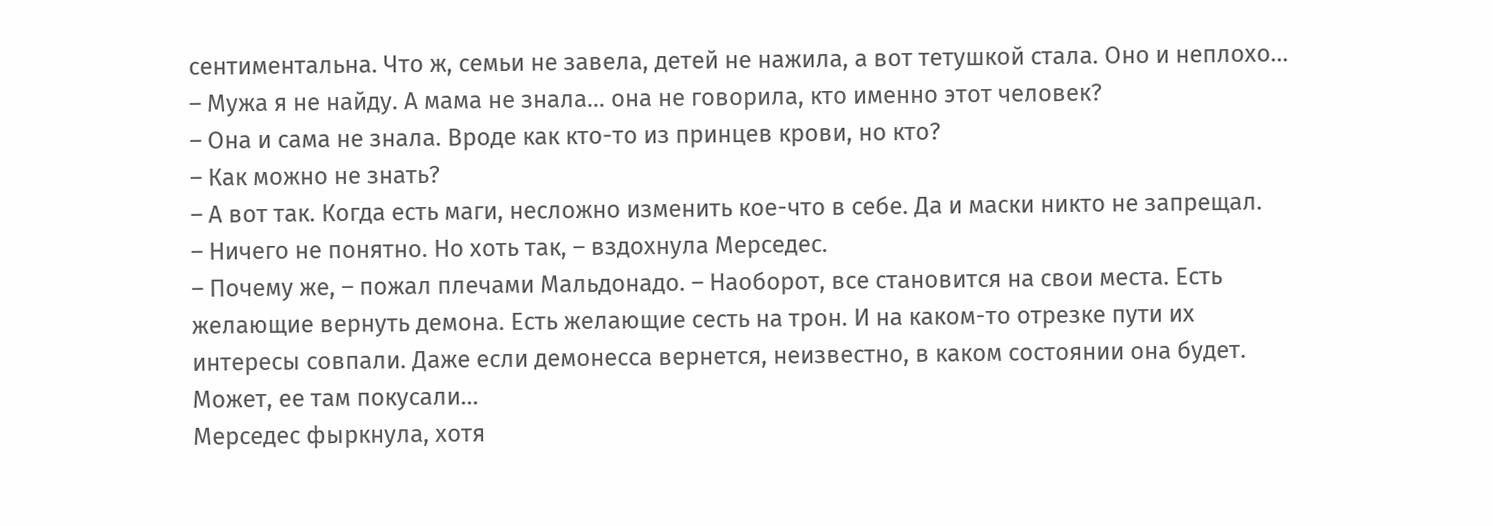сентиментальна. Что ж, семьи не завела, детей не нажила, а вот тетушкой стала. Оно и неплохо…
– Мужа я не найду. А мама не знала… она не говорила, кто именно этот человек?
– Она и сама не знала. Вроде как кто-то из принцев крови, но кто?
– Как можно не знать?
– А вот так. Когда есть маги, несложно изменить кое-что в себе. Да и маски никто не запрещал.
– Ничего не понятно. Но хоть так, – вздохнула Мерседес.
– Почему же, – пожал плечами Мальдонадо. – Наоборот, все становится на свои места. Есть желающие вернуть демона. Есть желающие сесть на трон. И на каком-то отрезке пути их интересы совпали. Даже если демонесса вернется, неизвестно, в каком состоянии она будет. Может, ее там покусали…
Мерседес фыркнула, хотя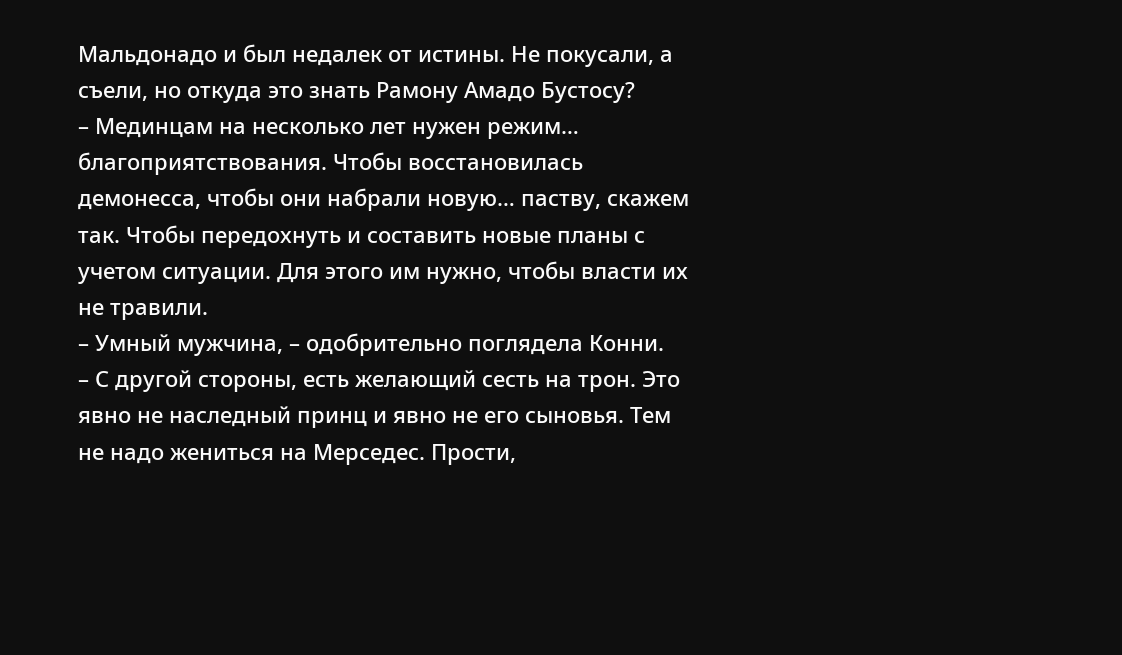Мальдонадо и был недалек от истины. Не покусали, а съели, но откуда это знать Рамону Амадо Бустосу?
– Мединцам на несколько лет нужен режим… благоприятствования. Чтобы восстановилась демонесса, чтобы они набрали новую… паству, скажем так. Чтобы передохнуть и составить новые планы с учетом ситуации. Для этого им нужно, чтобы власти их не травили.
– Умный мужчина, – одобрительно поглядела Конни.
– С другой стороны, есть желающий сесть на трон. Это явно не наследный принц и явно не его сыновья. Тем не надо жениться на Мерседес. Прости,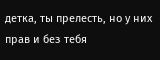детка, ты прелесть, но у них прав и без тебя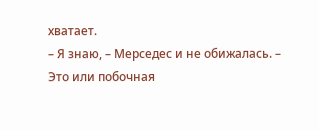хватает.
– Я знаю, – Мерседес и не обижалась. – Это или побочная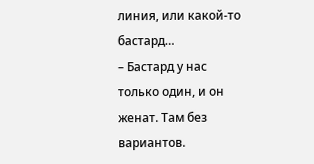линия, или какой-то бастард…
– Бастард у нас только один, и он женат. Там без вариантов.